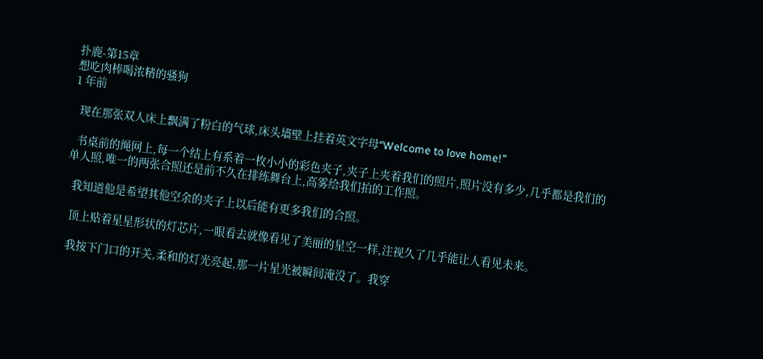扑鹿-第15章
想吃肉棒喝浓精的骚狗
1 年前

  现在那张双人床上飘满了粉白的气球,床头墙壁上挂着英文字母“Welcome to love home!”

  书桌前的绳网上,每一个结上有系着一枚小小的彩色夹子,夹子上夹着我们的照片,照片没有多少,几乎都是我们的单人照,唯一的两张合照还是前不久在排练舞台上,高雾给我们拍的工作照。

  我知道他是希望其他空余的夹子上以后能有更多我们的合照。

  顶上贴着星星形状的灯芯片,一眼看去就像看见了美丽的星空一样,注视久了几乎能让人看见未来。

  我按下门口的开关,柔和的灯光亮起,那一片星光被瞬间淹没了。我穿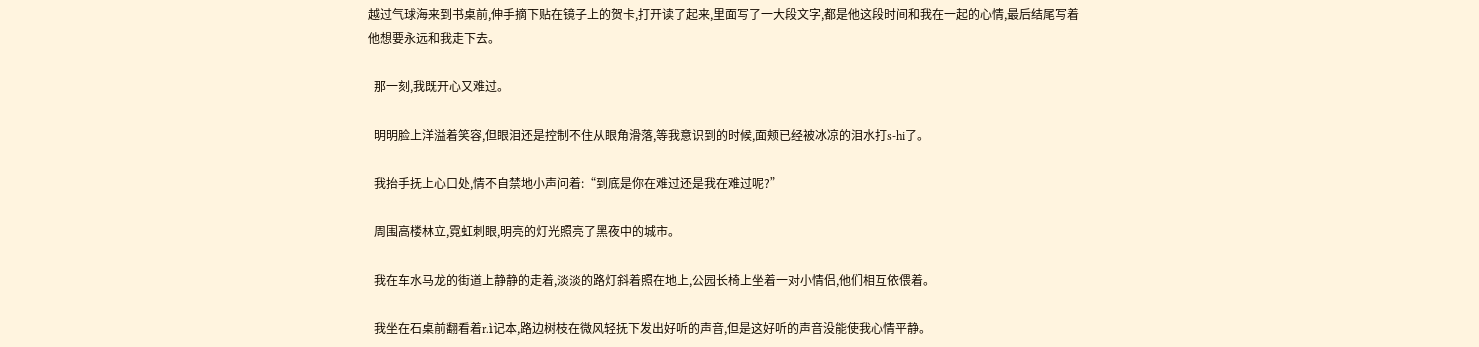越过气球海来到书桌前,伸手摘下贴在镜子上的贺卡,打开读了起来,里面写了一大段文字,都是他这段时间和我在一起的心情,最后结尾写着他想要永远和我走下去。

  那一刻,我既开心又难过。

  明明脸上洋溢着笑容,但眼泪还是控制不住从眼角滑落,等我意识到的时候,面颊已经被冰凉的泪水打s-hi了。

  我抬手抚上心口处,情不自禁地小声问着:“到底是你在难过还是我在难过呢?”

  周围高楼林立,霓虹刺眼,明亮的灯光照亮了黑夜中的城市。

  我在车水马龙的街道上静静的走着,淡淡的路灯斜着照在地上,公园长椅上坐着一对小情侣,他们相互依偎着。

  我坐在石桌前翻看着r.ì记本,路边树枝在微风轻抚下发出好听的声音,但是这好听的声音没能使我心情平静。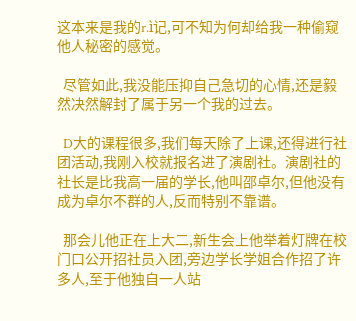这本来是我的r.ì记,可不知为何却给我一种偷窥他人秘密的感觉。

  尽管如此,我没能压抑自己急切的心情,还是毅然决然解封了属于另一个我的过去。

  D大的课程很多,我们每天除了上课,还得进行社团活动,我刚入校就报名进了演剧社。演剧社的社长是比我高一届的学长,他叫邵卓尔,但他没有成为卓尔不群的人,反而特别不靠谱。

  那会儿他正在上大二,新生会上他举着灯牌在校门口公开招社员入团,旁边学长学姐合作招了许多人,至于他独自一人站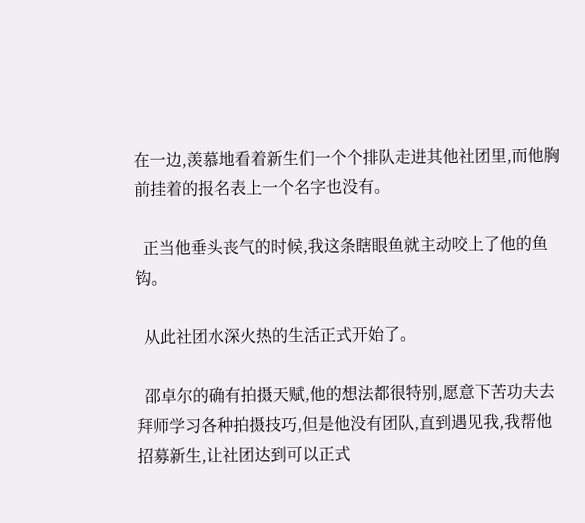在一边,羡慕地看着新生们一个个排队走进其他社团里,而他胸前挂着的报名表上一个名字也没有。

  正当他垂头丧气的时候,我这条瞎眼鱼就主动咬上了他的鱼钩。

  从此社团水深火热的生活正式开始了。

  邵卓尔的确有拍摄天赋,他的想法都很特别,愿意下苦功夫去拜师学习各种拍摄技巧,但是他没有团队,直到遇见我,我帮他招募新生,让社团达到可以正式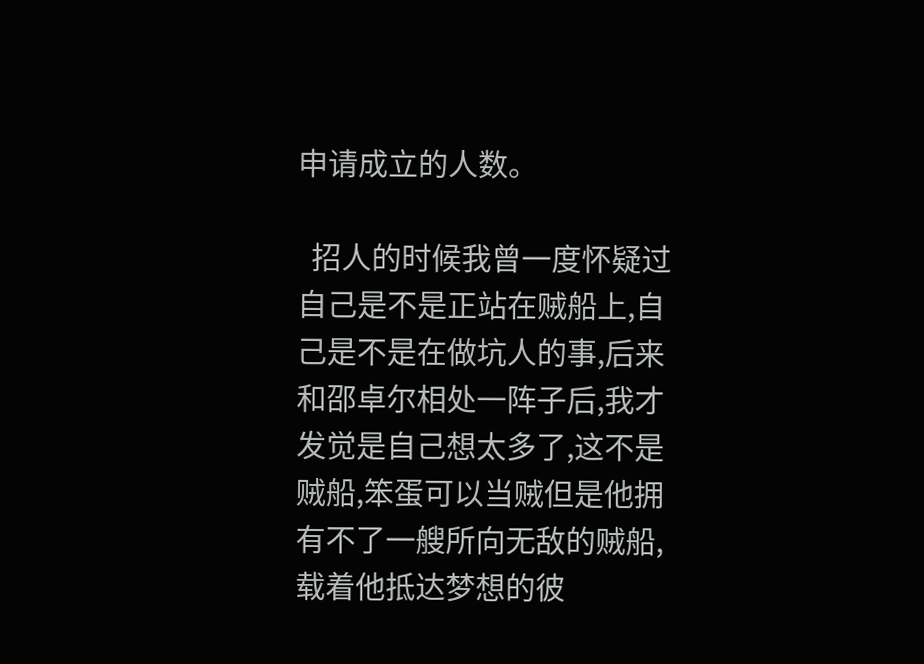申请成立的人数。

  招人的时候我曾一度怀疑过自己是不是正站在贼船上,自己是不是在做坑人的事,后来和邵卓尔相处一阵子后,我才发觉是自己想太多了,这不是贼船,笨蛋可以当贼但是他拥有不了一艘所向无敌的贼船,载着他抵达梦想的彼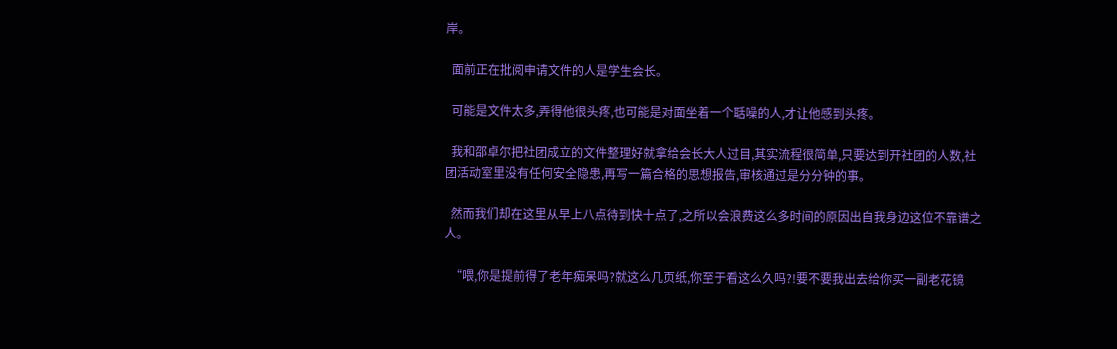岸。

  面前正在批阅申请文件的人是学生会长。

  可能是文件太多,弄得他很头疼,也可能是对面坐着一个聒噪的人,才让他感到头疼。

  我和邵卓尔把社团成立的文件整理好就拿给会长大人过目,其实流程很简单,只要达到开社团的人数,社团活动室里没有任何安全隐患,再写一篇合格的思想报告,审核通过是分分钟的事。

  然而我们却在这里从早上八点待到快十点了,之所以会浪费这么多时间的原因出自我身边这位不靠谱之人。

  “喂,你是提前得了老年痴呆吗?就这么几页纸,你至于看这么久吗?!要不要我出去给你买一副老花镜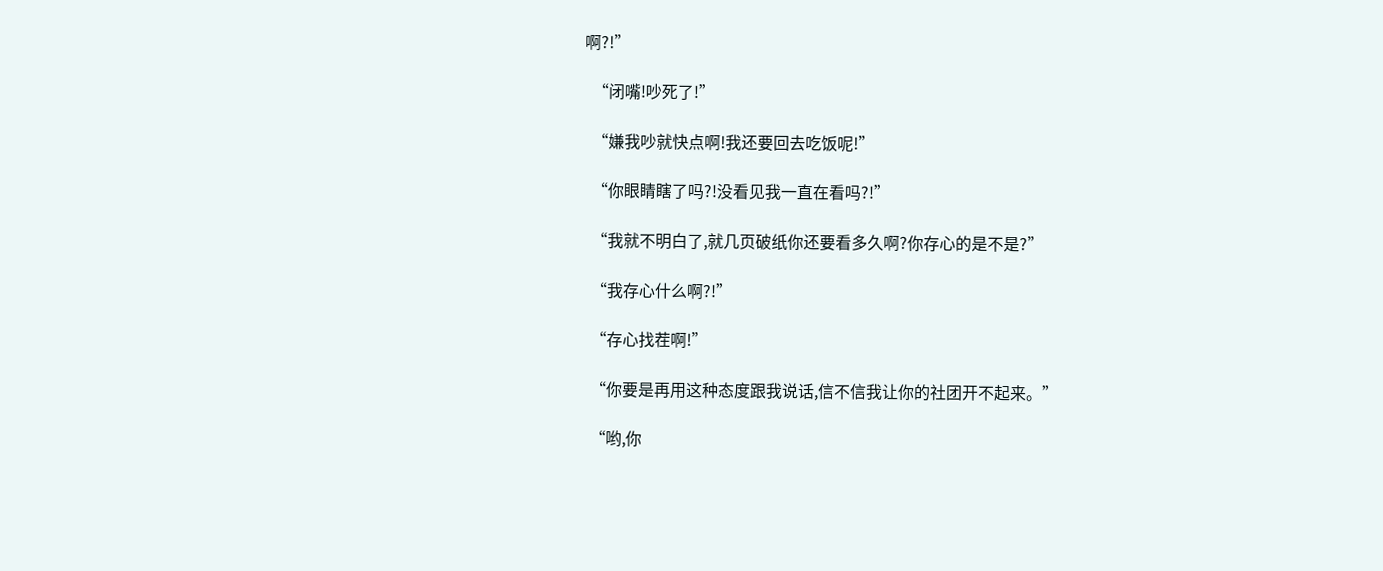啊?!”

  “闭嘴!吵死了!”

  “嫌我吵就快点啊!我还要回去吃饭呢!”

  “你眼睛瞎了吗?!没看见我一直在看吗?!”

  “我就不明白了,就几页破纸你还要看多久啊?你存心的是不是?”

  “我存心什么啊?!”

  “存心找茬啊!”

  “你要是再用这种态度跟我说话,信不信我让你的社团开不起来。”

  “哟,你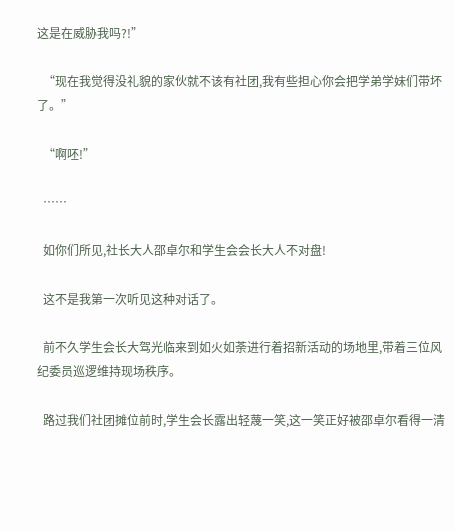这是在威胁我吗?!”

  “现在我觉得没礼貌的家伙就不该有社团,我有些担心你会把学弟学妹们带坏了。”

  “啊呸!”

  ……

  如你们所见,社长大人邵卓尔和学生会会长大人不对盘!

  这不是我第一次听见这种对话了。

  前不久学生会长大驾光临来到如火如荼进行着招新活动的场地里,带着三位风纪委员巡逻维持现场秩序。

  路过我们社团摊位前时,学生会长露出轻蔑一笑,这一笑正好被邵卓尔看得一清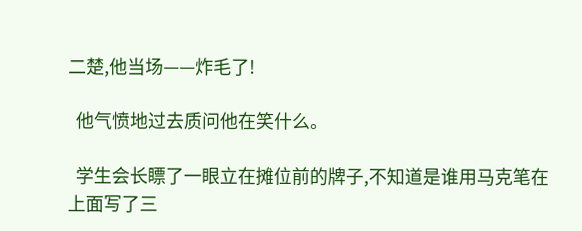二楚,他当场——炸毛了!

  他气愤地过去质问他在笑什么。

  学生会长瞟了一眼立在摊位前的牌子,不知道是谁用马克笔在上面写了三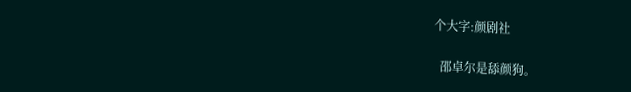个大字:颜剧社

  邵卓尔是舔颜狗。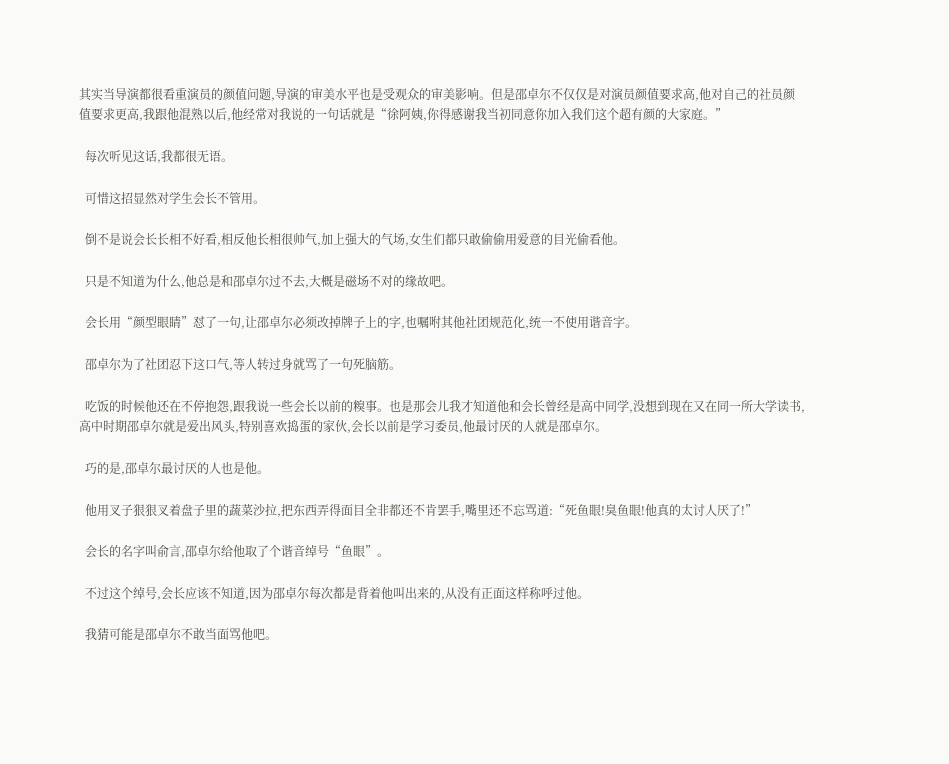其实当导演都很看重演员的颜值问题,导演的审美水平也是受观众的审美影响。但是邵卓尔不仅仅是对演员颜值要求高,他对自己的社员颜值要求更高,我跟他混熟以后,他经常对我说的一句话就是“徐阿姨,你得感谢我当初同意你加入我们这个超有颜的大家庭。”

  每次听见这话,我都很无语。

  可惜这招显然对学生会长不管用。

  倒不是说会长长相不好看,相反他长相很帅气,加上强大的气场,女生们都只敢偷偷用爱意的目光偷看他。

  只是不知道为什么,他总是和邵卓尔过不去,大概是磁场不对的缘故吧。

  会长用“颜型眼睛”怼了一句,让邵卓尔必须改掉牌子上的字,也嘱咐其他社团规范化,统一不使用谐音字。

  邵卓尔为了社团忍下这口气,等人转过身就骂了一句死脑筋。

  吃饭的时候他还在不停抱怨,跟我说一些会长以前的糗事。也是那会儿我才知道他和会长曾经是高中同学,没想到现在又在同一所大学读书,高中时期邵卓尔就是爱出风头,特别喜欢捣蛋的家伙,会长以前是学习委员,他最讨厌的人就是邵卓尔。

  巧的是,邵卓尔最讨厌的人也是他。

  他用叉子狠狠叉着盘子里的蔬菜沙拉,把东西弄得面目全非都还不肯罢手,嘴里还不忘骂道:“死鱼眼!臭鱼眼!他真的太讨人厌了!”

  会长的名字叫俞言,邵卓尔给他取了个谐音绰号“鱼眼”。

  不过这个绰号,会长应该不知道,因为邵卓尔每次都是背着他叫出来的,从没有正面这样称呼过他。

  我猜可能是邵卓尔不敢当面骂他吧。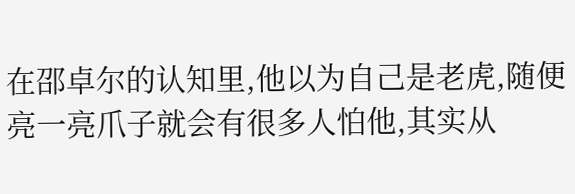在邵卓尔的认知里,他以为自己是老虎,随便亮一亮爪子就会有很多人怕他,其实从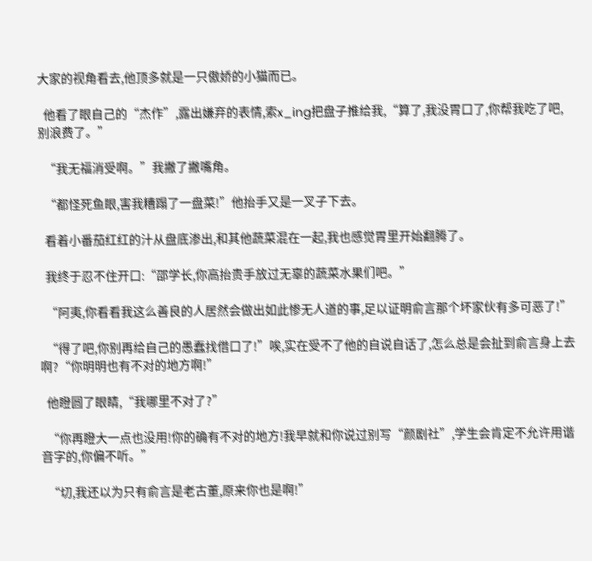大家的视角看去,他顶多就是一只傲娇的小猫而已。

  他看了眼自己的“杰作”,露出嫌弃的表情,索x_ing把盘子推给我,“算了,我没胃口了,你帮我吃了吧,别浪费了。”

  “我无福消受啊。”我撇了撇嘴角。

  “都怪死鱼眼,害我糟蹋了一盘菜!”他抬手又是一叉子下去。

  看着小番茄红红的汁从盘底渗出,和其他蔬菜混在一起,我也感觉胃里开始翻腾了。

  我终于忍不住开口:“邵学长,你高抬贵手放过无辜的蔬菜水果们吧。”

  “阿夷,你看看我这么善良的人居然会做出如此惨无人道的事,足以证明俞言那个坏家伙有多可恶了!”

  “得了吧,你别再给自己的愚蠢找借口了!”唉,实在受不了他的自说自话了,怎么总是会扯到俞言身上去啊?“你明明也有不对的地方啊!”

  他瞪圆了眼睛,“我哪里不对了?”

  “你再瞪大一点也没用!你的确有不对的地方!我早就和你说过别写“颜剧社”,学生会肯定不允许用谐音字的,你偏不听。”

  “切,我还以为只有俞言是老古董,原来你也是啊!”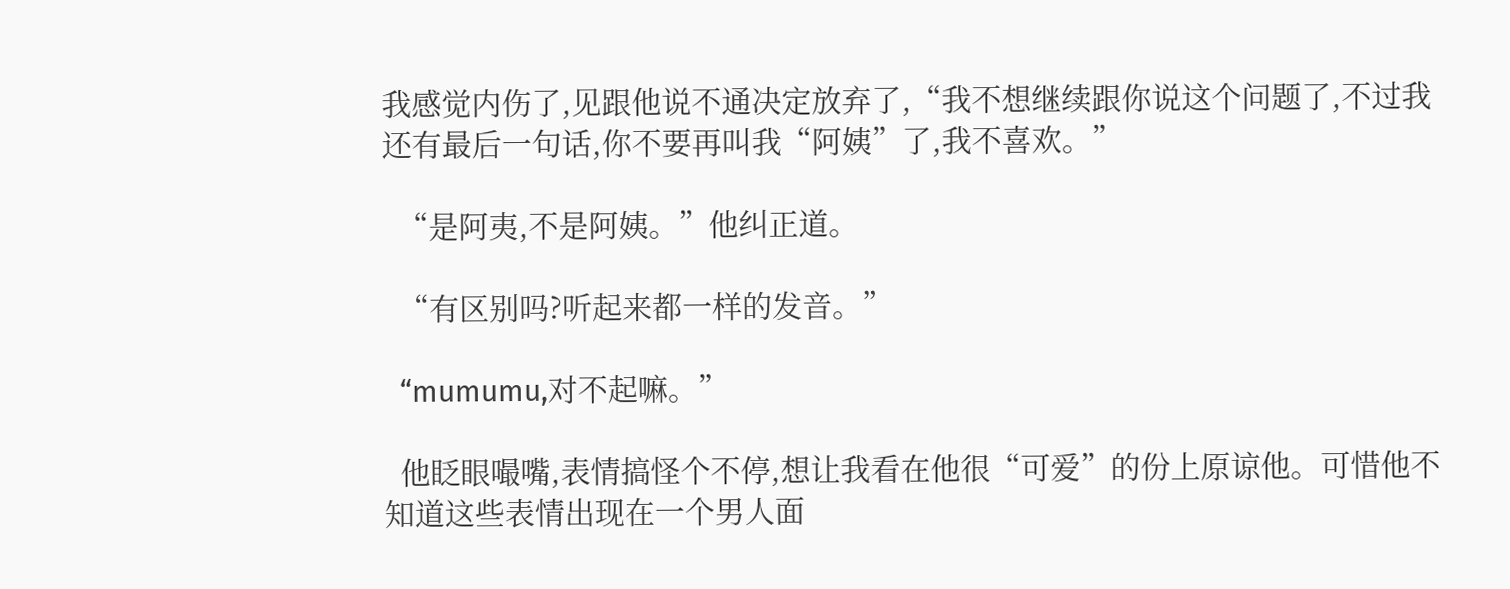我感觉内伤了,见跟他说不通决定放弃了,“我不想继续跟你说这个问题了,不过我还有最后一句话,你不要再叫我“阿姨”了,我不喜欢。”

  “是阿夷,不是阿姨。”他纠正道。

  “有区别吗?听起来都一样的发音。”

  “mumumu,对不起嘛。”

  他眨眼嘬嘴,表情搞怪个不停,想让我看在他很“可爱”的份上原谅他。可惜他不知道这些表情出现在一个男人面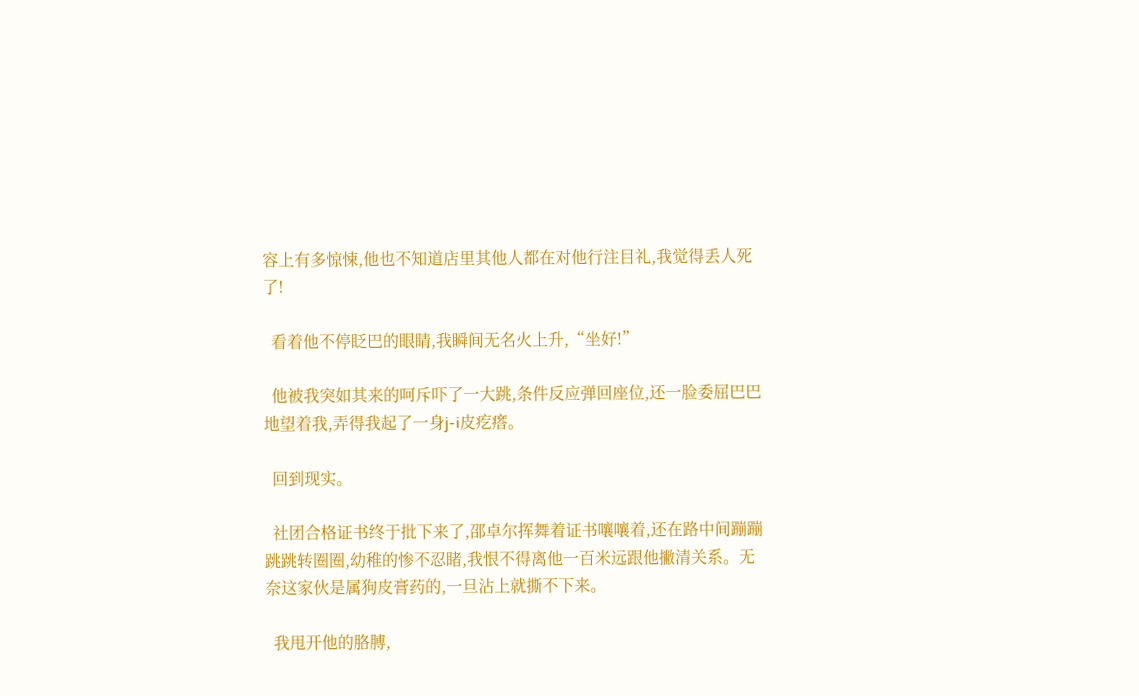容上有多惊悚,他也不知道店里其他人都在对他行注目礼,我觉得丢人死了!

  看着他不停眨巴的眼睛,我瞬间无名火上升,“坐好!”

  他被我突如其来的呵斥吓了一大跳,条件反应弹回座位,还一脸委屈巴巴地望着我,弄得我起了一身j-i皮疙瘩。

  回到现实。

  社团合格证书终于批下来了,邵卓尔挥舞着证书嚷嚷着,还在路中间蹦蹦跳跳转圈圈,幼稚的惨不忍睹,我恨不得离他一百米远跟他撇清关系。无奈这家伙是属狗皮膏药的,一旦沾上就撕不下来。

  我甩开他的胳膊,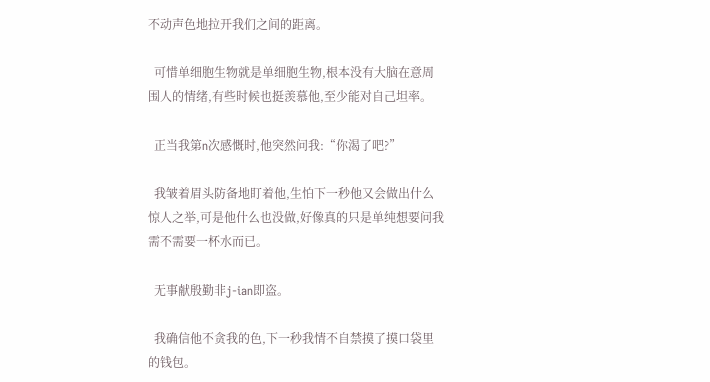不动声色地拉开我们之间的距离。

  可惜单细胞生物就是单细胞生物,根本没有大脑在意周围人的情绪,有些时候也挺羡慕他,至少能对自己坦率。

  正当我第n次感慨时,他突然问我:“你渴了吧?”

  我皱着眉头防备地盯着他,生怕下一秒他又会做出什么惊人之举,可是他什么也没做,好像真的只是单纯想要问我需不需要一杯水而已。

  无事献殷勤非j-ian即盗。

  我确信他不贪我的色,下一秒我情不自禁摸了摸口袋里的钱包。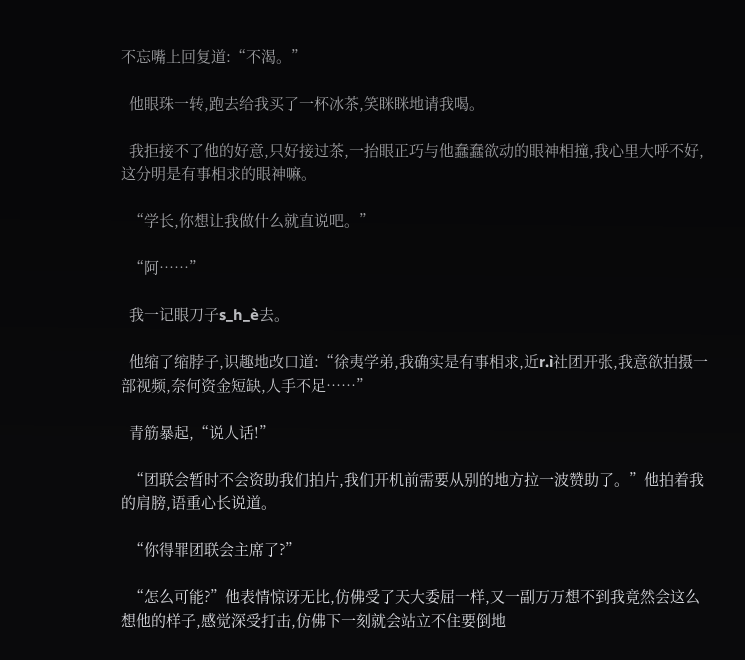不忘嘴上回复道:“不渴。”

  他眼珠一转,跑去给我买了一杯冰茶,笑眯眯地请我喝。

  我拒接不了他的好意,只好接过茶,一抬眼正巧与他蠢蠢欲动的眼神相撞,我心里大呼不好,这分明是有事相求的眼神嘛。

  “学长,你想让我做什么就直说吧。”

  “阿……”

  我一记眼刀子s_h_è去。

  他缩了缩脖子,识趣地改口道:“徐夷学弟,我确实是有事相求,近r.ì社团开张,我意欲拍摄一部视频,奈何资金短缺,人手不足……”

  青筋暴起,“说人话!”

  “团联会暂时不会资助我们拍片,我们开机前需要从别的地方拉一波赞助了。”他拍着我的肩膀,语重心长说道。

  “你得罪团联会主席了?”

  “怎么可能?”他表情惊讶无比,仿佛受了天大委屈一样,又一副万万想不到我竟然会这么想他的样子,感觉深受打击,仿佛下一刻就会站立不住要倒地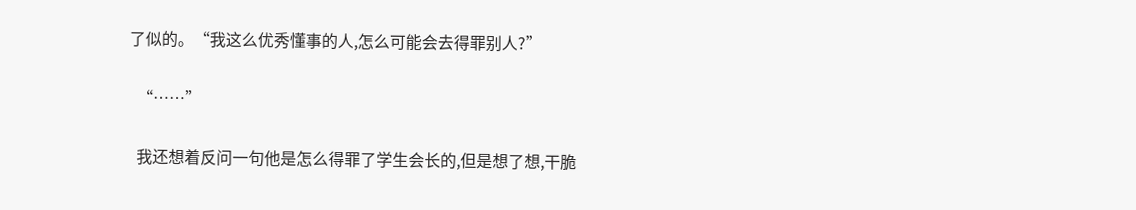了似的。“我这么优秀懂事的人,怎么可能会去得罪别人?”

  “……”

  我还想着反问一句他是怎么得罪了学生会长的,但是想了想,干脆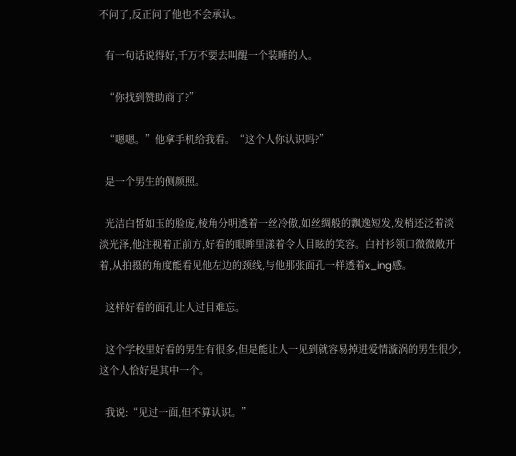不问了,反正问了他也不会承认。

  有一句话说得好,千万不要去叫醒一个装睡的人。

  “你找到赞助商了?”

  “嗯嗯。”他拿手机给我看。“这个人你认识吗?”

  是一个男生的侧颜照。

  光洁白皙如玉的脸庞,棱角分明透着一丝冷傲,如丝绸般的飘逸短发,发梢还泛着淡淡光泽,他注视着正前方,好看的眼眸里漾着令人目眩的笑容。白衬衫领口微微敞开着,从拍摄的角度能看见他左边的颈线,与他那张面孔一样透着x_ing感。

  这样好看的面孔让人过目难忘。

  这个学校里好看的男生有很多,但是能让人一见到就容易掉进爱情漩涡的男生很少,这个人恰好是其中一个。

  我说:“见过一面,但不算认识。”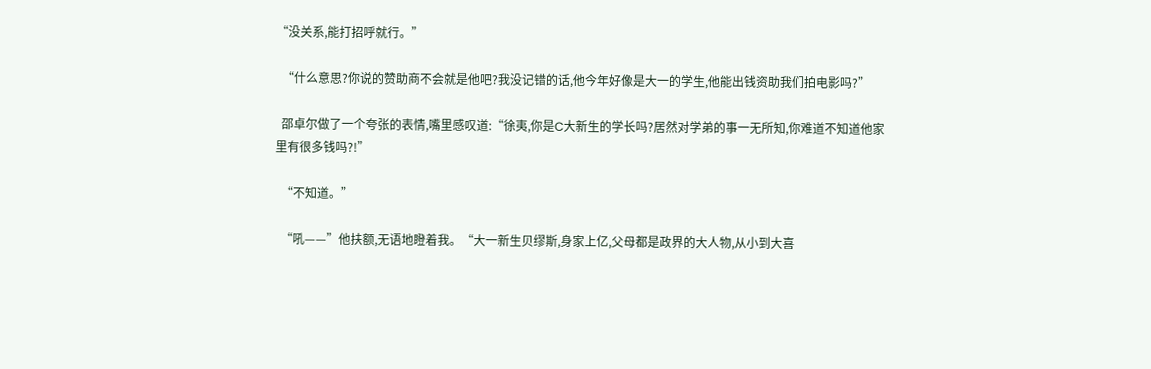“没关系,能打招呼就行。”

  “什么意思?你说的赞助商不会就是他吧?我没记错的话,他今年好像是大一的学生,他能出钱资助我们拍电影吗?”

  邵卓尔做了一个夸张的表情,嘴里感叹道:“徐夷,你是C大新生的学长吗?居然对学弟的事一无所知,你难道不知道他家里有很多钱吗?!”

  “不知道。”

  “吼——”他扶额,无语地瞪着我。“大一新生贝缪斯,身家上亿,父母都是政界的大人物,从小到大喜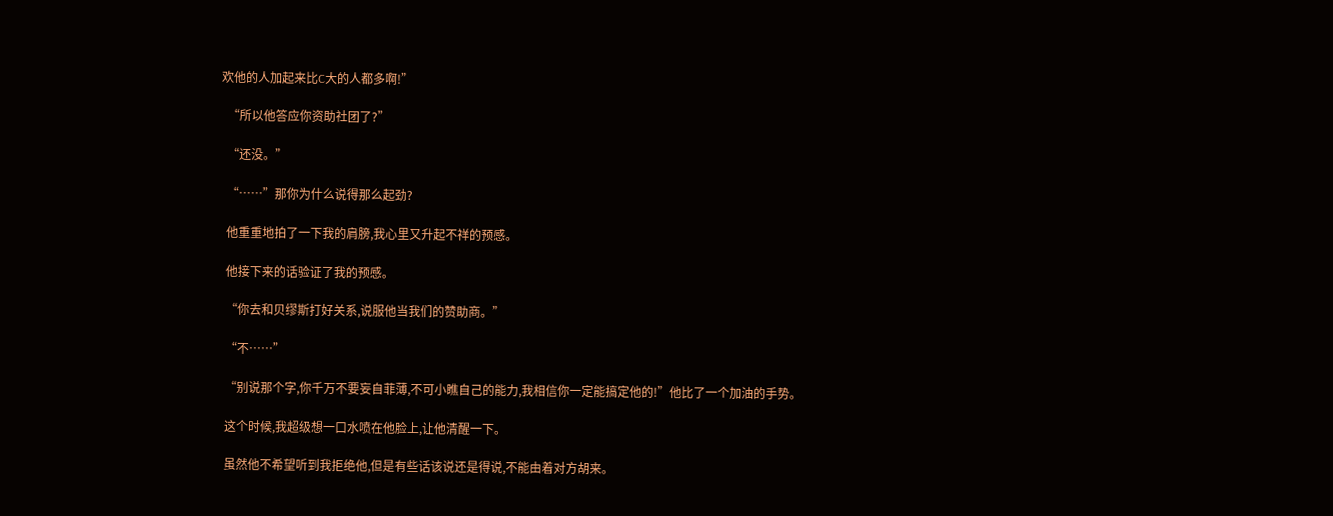欢他的人加起来比C大的人都多啊!”

  “所以他答应你资助社团了?”

  “还没。”

  “……”那你为什么说得那么起劲?

  他重重地拍了一下我的肩膀,我心里又升起不祥的预感。

  他接下来的话验证了我的预感。

  “你去和贝缪斯打好关系,说服他当我们的赞助商。”

  “不……”

  “别说那个字,你千万不要妄自菲薄,不可小瞧自己的能力,我相信你一定能搞定他的!”他比了一个加油的手势。

  这个时候,我超级想一口水喷在他脸上,让他清醒一下。

  虽然他不希望听到我拒绝他,但是有些话该说还是得说,不能由着对方胡来。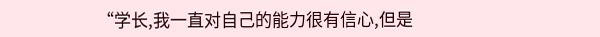“学长,我一直对自己的能力很有信心,但是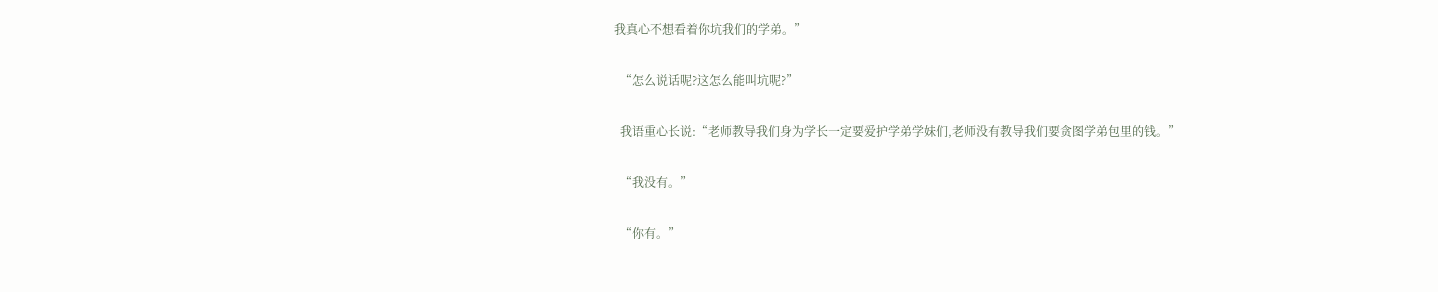我真心不想看着你坑我们的学弟。”

  “怎么说话呢?这怎么能叫坑呢?”

  我语重心长说:“老师教导我们身为学长一定要爱护学弟学妹们,老师没有教导我们要贪图学弟包里的钱。”

  “我没有。”

  “你有。”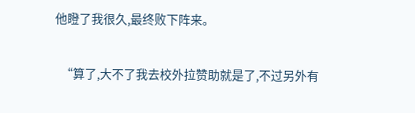他瞪了我很久,最终败下阵来。

  “算了,大不了我去校外拉赞助就是了,不过另外有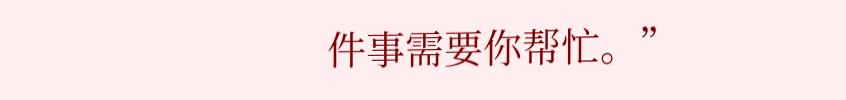件事需要你帮忙。”